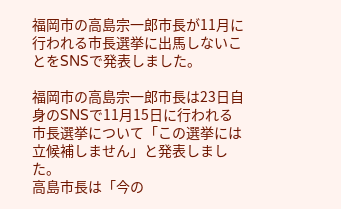福岡市の高島宗一郎市長が11月に行われる市長選挙に出馬しないことをSNSで発表しました。

福岡市の高島宗一郎市長は23日自身のSNSで11月15日に行われる市長選挙について「この選挙には立候補しません」と発表しました。
高島市長は「今の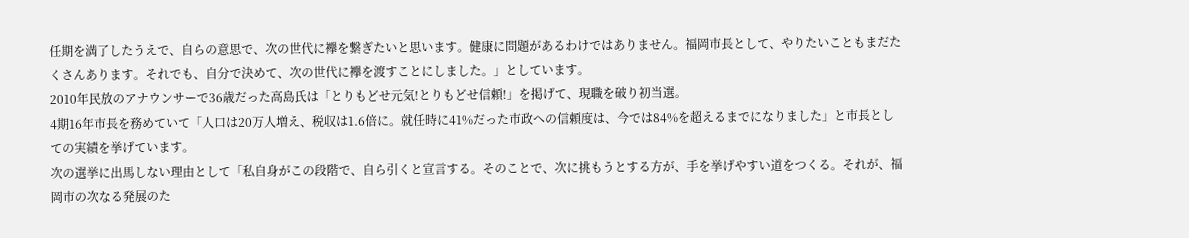任期を満了したうえで、自らの意思で、次の世代に襷を繋ぎたいと思います。健康に問題があるわけではありません。福岡市長として、やりたいこともまだたくさんあります。それでも、自分で決めて、次の世代に襷を渡すことにしました。」としています。
2010年民放のアナウンサーで36歳だった高島氏は「とりもどせ元気!とりもどせ信頼!」を掲げて、現職を破り初当選。
4期16年市長を務めていて「人口は20万人増え、税収は1.6倍に。就任時に41%だった市政への信頼度は、今では84%を超えるまでになりました」と市長としての実績を挙げています。
次の選挙に出馬しない理由として「私自身がこの段階で、自ら引くと宣言する。そのことで、次に挑もうとする方が、手を挙げやすい道をつくる。それが、福岡市の次なる発展のた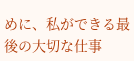めに、私ができる最後の大切な仕事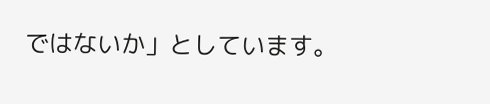ではないか」としています。